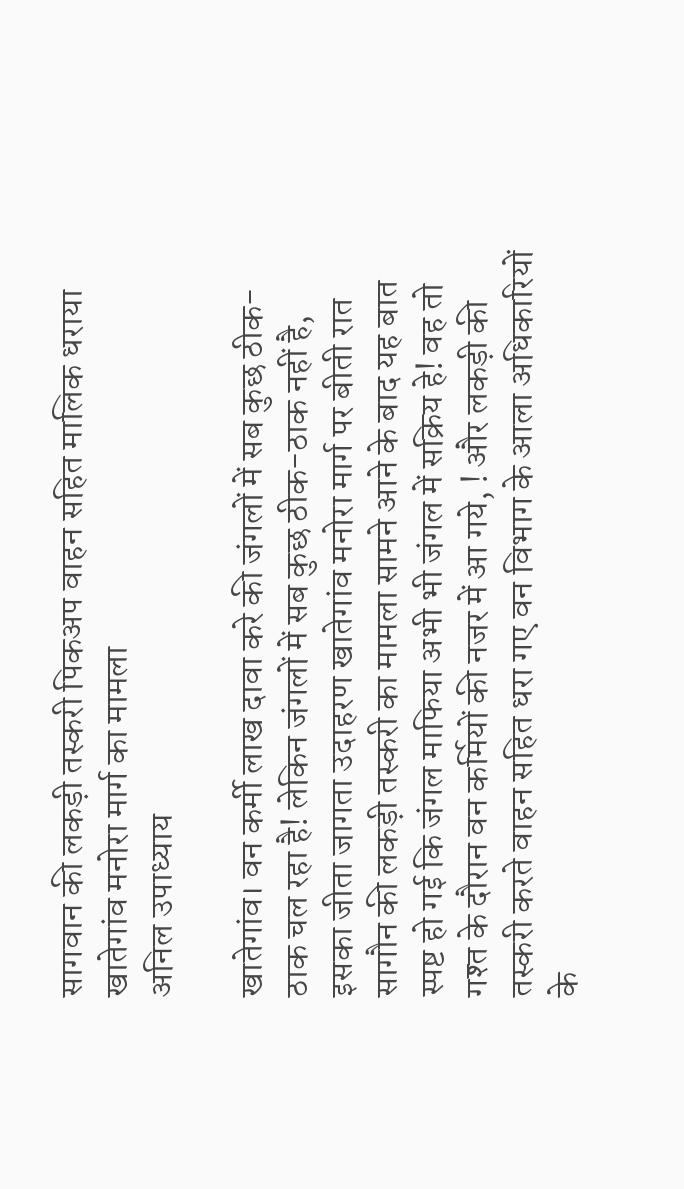सागवान की लकड़ी तस्करी पिकअप वाहन सहित मालिक धराया
खातेगांव मनोरा मार्ग का मामला
अनिल उपाध्याय

खातेगांव। वन कर्मी लाख दावा करे की जंगलों में सब कुछ ठीक-ठाक चल रहा है! लेकिन जंगलों में सब कुछ ठीक-ठाक नहीं है, इसका जीता जागता उदाहरण खातेगांव मनोरा मार्ग पर बीती रात सागौन की लकड़ी तस्करी का मामला सामने आने के बाद यह बात स्पष्ट हो गई कि जंगल माफिया अभी भी जंगल में सक्रिय हे! वह तो गश्त के दौरान वन कर्मियों की नजर में आ गये, ! और लकड़ी की तस्करी करते वाहन सहित धरा गए वन विभाग के आला अधिकारियों के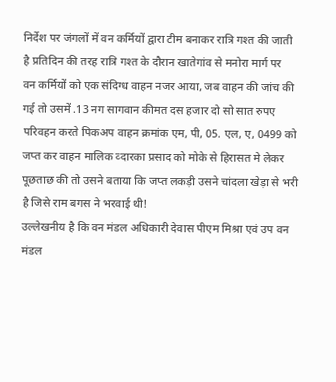निर्देश पर जंगलों में वन कर्मियों द्वारा टीम बनाकर रात्रि गश्त की जाती है प्रतिदिन की तरह रात्रि गश्त के दौरान खातेगांव से मनोरा मार्ग पर
वन कर्मियों को एक संदिग्ध वाहन नजर आया, जब वाहन की जांच की गई तो उसमें .13 नग सागवान कीमत दस हजार दो सो सात रुपए परिवहन करते पिकअप वाहन क्रमांक एम, पी, 05. एल, ए, 0499 को जप्त कर वाहन मालिक व्दारका प्रसाद को मोके से हिरासत मे लेकर पूछताछ की तो उसने बताया कि जप्त लकड़ी उसने चांदला खेड़ा से भरी है जिसे राम बगस ने भरवाई थी!
उल्लेखनीय है कि वन मंडल अधिकारी देवास पीएम मिश्रा एवं उप वन मंडल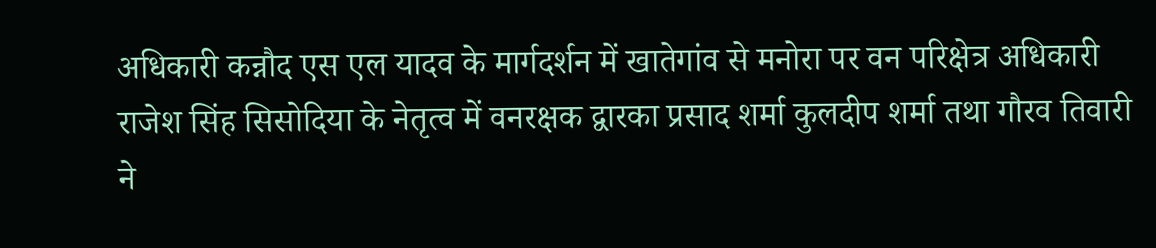अधिकारी कन्नौद एस एल यादव के मार्गदर्शन में खातेगांव से मनोरा पर वन परिक्षेत्र अधिकारी राजेश सिंह सिसोदिया के नेतृत्व में वनरक्षक द्वारका प्रसाद शर्मा कुलदीप शर्मा तथा गौरव तिवारी ने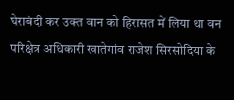घेराबंदी कर उक्त वान को हिरासत में लिया था वन परिक्षेत्र अधिकारी खातेगांव राजेश सिरसोदिया के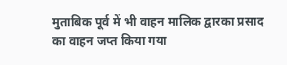मुताबिक पूर्व में भी वाहन मालिक द्वारका प्रसाद का वाहन जप्त किया गया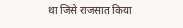था जिसे राजसात किया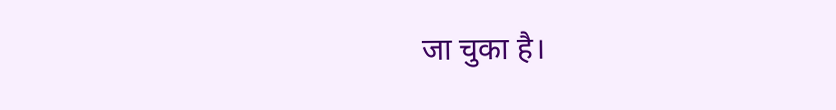जा चुका है।